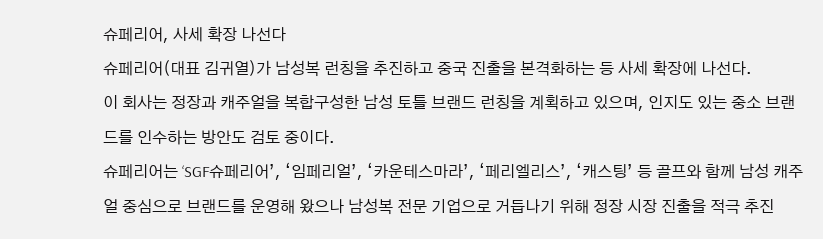슈페리어, 사세 확장 나선다
슈페리어(대표 김귀열)가 남성복 런칭을 추진하고 중국 진출을 본격화하는 등 사세 확장에 나선다.
이 회사는 정장과 캐주얼을 복합구성한 남성 토틀 브랜드 런칭을 계획하고 있으며, 인지도 있는 중소 브랜드를 인수하는 방안도 검토 중이다.
슈페리어는 ‘SGF슈페리어’, ‘임페리얼’, ‘카운테스마라’, ‘페리엘리스’, ‘캐스팅’ 등 골프와 함께 남성 캐주얼 중심으로 브랜드를 운영해 왔으나 남성복 전문 기업으로 거듭나기 위해 정장 시장 진출을 적극 추진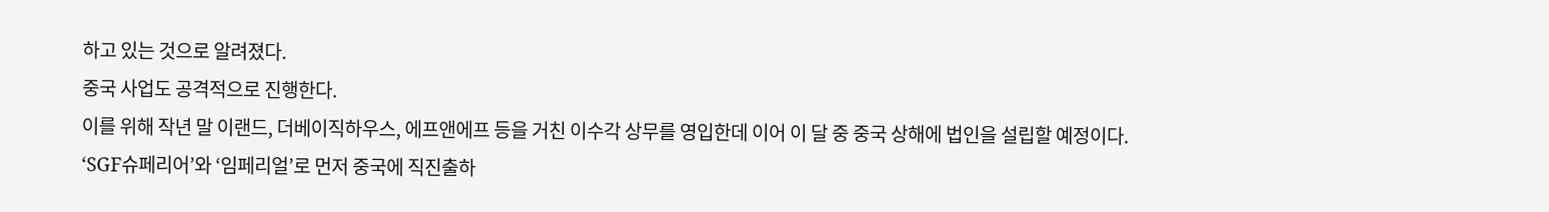하고 있는 것으로 알려졌다.
중국 사업도 공격적으로 진행한다.
이를 위해 작년 말 이랜드, 더베이직하우스, 에프앤에프 등을 거친 이수각 상무를 영입한데 이어 이 달 중 중국 상해에 법인을 설립할 예정이다.
‘SGF슈페리어’와 ‘임페리얼’로 먼저 중국에 직진출하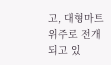고, 대형마트 위주로 전개되고 있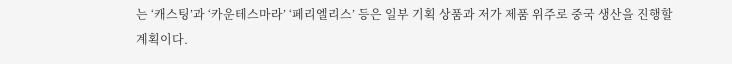는 ‘캐스팅’과 ‘카운테스마라’ ‘페리엘리스’ 등은 일부 기획 상품과 저가 제품 위주로 중국 생산을 진행할 계획이다.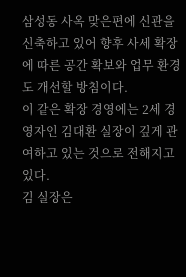삼성동 사옥 맞은편에 신관을 신축하고 있어 향후 사세 확장에 따른 공간 확보와 업무 환경도 개선할 방침이다.
이 같은 확장 경영에는 2세 경영자인 김대환 실장이 깊게 관여하고 있는 것으로 전해지고 있다.
김 실장은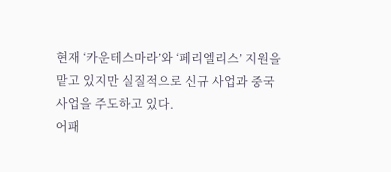현재 ‘카운테스마라’와 ‘페리엘리스’ 지원을 맡고 있지만 실질적으로 신규 사업과 중국 사업을 주도하고 있다.
어패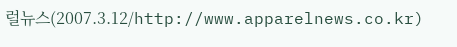럴뉴스(2007.3.12/http://www.apparelnews.co.kr)